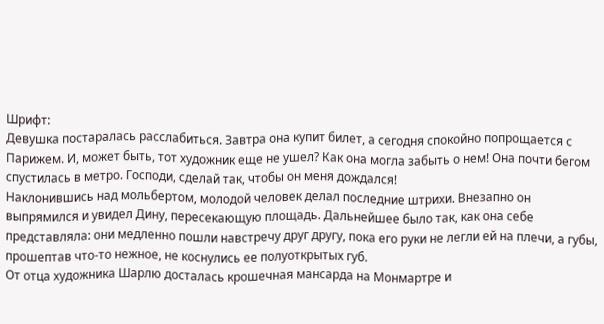Шрифт:
Девушка постаралась расслабиться. Завтра она купит билет, а сегодня спокойно попрощается с Парижем. И, может быть, тот художник еще не ушел? Как она могла забыть о нем! Она почти бегом спустилась в метро. Господи, сделай так, чтобы он меня дождался!
Наклонившись над мольбертом, молодой человек делал последние штрихи. Внезапно он выпрямился и увидел Дину, пересекающую площадь. Дальнейшее было так, как она себе представляла: они медленно пошли навстречу друг другу, пока его руки не легли ей на плечи, а губы, прошептав что-то нежное, не коснулись ее полуоткрытых губ.
От отца художника Шарлю досталась крошечная мансарда на Монмартре и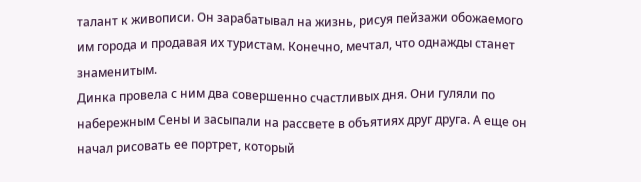талант к живописи. Он зарабатывал на жизнь, рисуя пейзажи обожаемого им города и продавая их туристам. Конечно, мечтал, что однажды станет знаменитым.
Динка провела с ним два совершенно счастливых дня. Они гуляли по набережным Сены и засыпали на рассвете в объятиях друг друга. А еще он начал рисовать ее портрет, который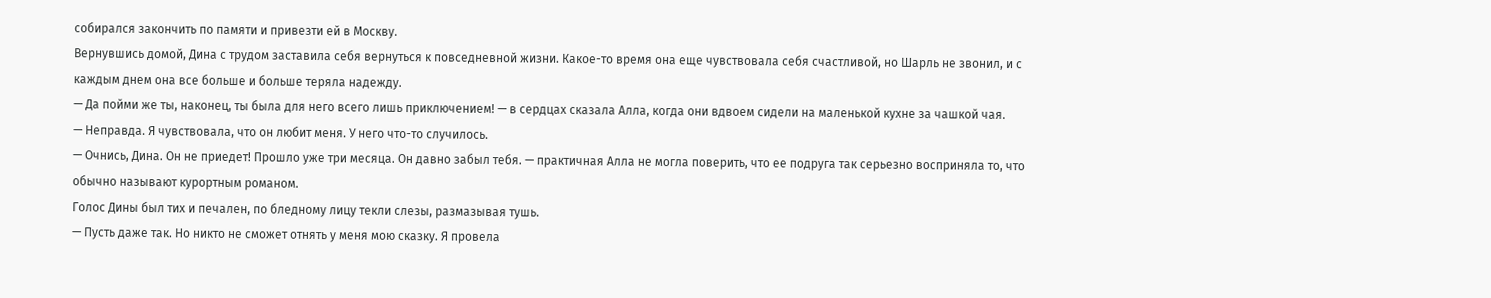собирался закончить по памяти и привезти ей в Москву.
Вернувшись домой, Дина с трудом заставила себя вернуться к повседневной жизни. Какое-то время она еще чувствовала себя счастливой, но Шарль не звонил, и с каждым днем она все больше и больше теряла надежду.
— Да пойми же ты, наконец, ты была для него всего лишь приключением! — в сердцах сказала Алла, когда они вдвоем сидели на маленькой кухне за чашкой чая.
— Неправда. Я чувствовала, что он любит меня. У него что-то случилось.
— Очнись, Дина. Он не приедет! Прошло уже три месяца. Он давно забыл тебя. — практичная Алла не могла поверить, что ее подруга так серьезно восприняла то, что обычно называют курортным романом.
Голос Дины был тих и печален, по бледному лицу текли слезы, размазывая тушь.
— Пусть даже так. Но никто не сможет отнять у меня мою сказку. Я провела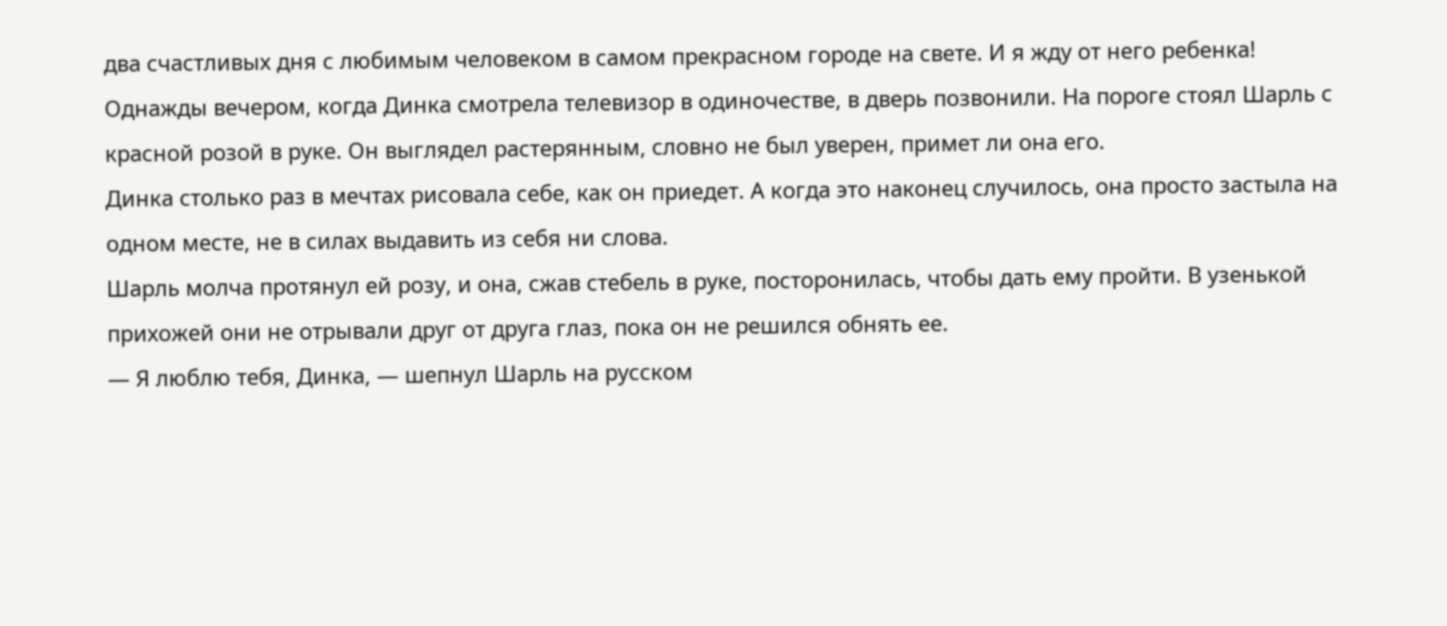два счастливых дня с любимым человеком в самом прекрасном городе на свете. И я жду от него ребенка!
Однажды вечером, когда Динка смотрела телевизор в одиночестве, в дверь позвонили. На пороге стоял Шарль с красной розой в руке. Он выглядел растерянным, словно не был уверен, примет ли она его.
Динка столько раз в мечтах рисовала себе, как он приедет. А когда это наконец случилось, она просто застыла на одном месте, не в силах выдавить из себя ни слова.
Шарль молча протянул ей розу, и она, сжав стебель в руке, посторонилась, чтобы дать ему пройти. В узенькой прихожей они не отрывали друг от друга глаз, пока он не решился обнять ее.
— Я люблю тебя, Динка, — шепнул Шарль на русском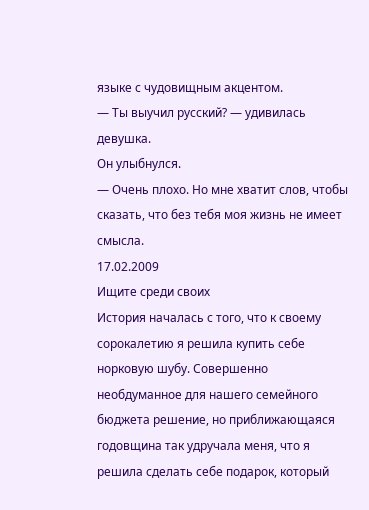языке с чудовищным акцентом.
— Ты выучил русский? — удивилась девушка.
Он улыбнулся.
— Очень плохо. Но мне хватит слов, чтобы сказать, что без тебя моя жизнь не имеет смысла.
17.02.2009
Ищите среди своих
История началась с того, что к своему сорокалетию я решила купить себе норковую шубу. Совершенно необдуманное для нашего семейного бюджета решение, но приближающаяся годовщина так удручала меня, что я решила сделать себе подарок, который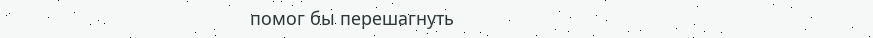помог бы перешагнуть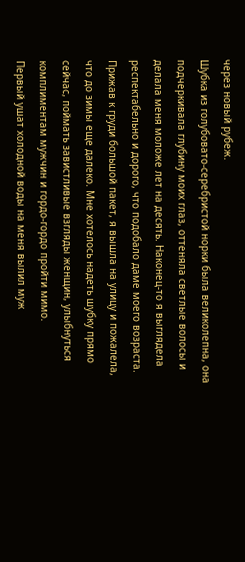через новый рубеж.
Шубка из голубовато-серебристой норки была великолепна, она подчеркивала глубину моих глаз, оттеняла светлые волосы и делала меня моложе лет на десять. Наконец-то я выглядела респектабельно и дорого, что подобало даме моего возраста.
Прижав к груди большой пакет, я вышла на улицу и пожалела, что до зимы еще далеко. Мне хотелось надеть шубку прямо сейчас, поймать завистливые взгляды женщин, улыбнуться комплиментам мужчин и гордо-гордо пройти мимо.
Первый ушат холодной воды на меня вылил муж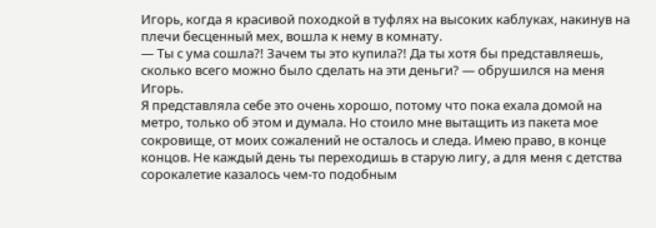Игорь, когда я красивой походкой в туфлях на высоких каблуках, накинув на плечи бесценный мех, вошла к нему в комнату.
— Ты с ума сошла?! Зачем ты это купила?! Да ты хотя бы представляешь, сколько всего можно было сделать на эти деньги? — обрушился на меня Игорь.
Я представляла себе это очень хорошо, потому что пока ехала домой на метро, только об этом и думала. Но стоило мне вытащить из пакета мое сокровище, от моих сожалений не осталось и следа. Имею право, в конце концов. Не каждый день ты переходишь в старую лигу, а для меня с детства сорокалетие казалось чем-то подобным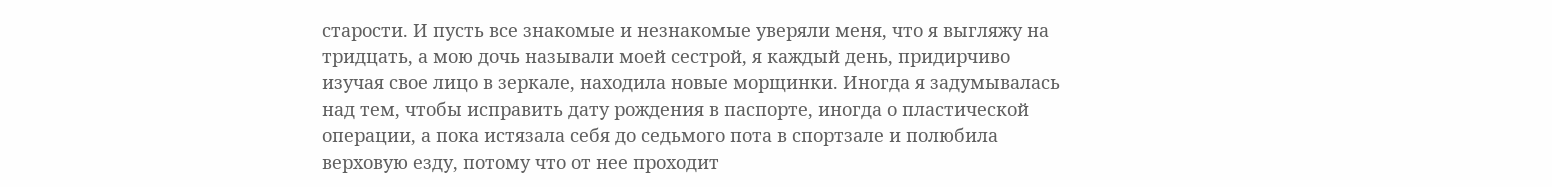старости. И пусть все знакомые и незнакомые уверяли меня, что я выгляжу на тридцать, а мою дочь называли моей сестрой, я каждый день, придирчиво изучая свое лицо в зеркале, находила новые морщинки. Иногда я задумывалась над тем, чтобы исправить дату рождения в паспорте, иногда о пластической операции, а пока истязала себя до седьмого пота в спортзале и полюбила верховую езду, потому что от нее проходит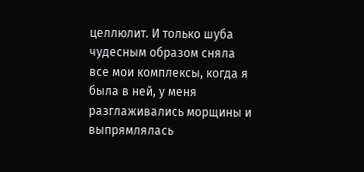целлюлит. И только шуба чудесным образом сняла все мои комплексы, когда я была в ней, у меня разглаживались морщины и выпрямлялась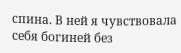спина. В ней я чувствовала себя богиней без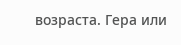возраста. Гера или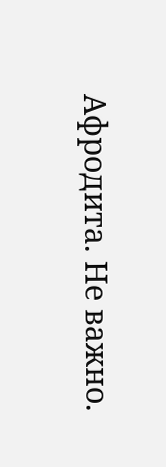Афродита. Не важно.